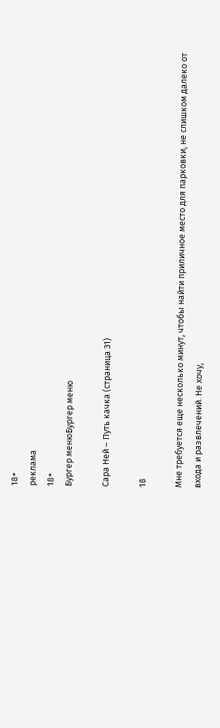18+
реклама
18+
Бургер менюБургер меню

Сара Ней – Путь качка (страница 31)

18

Мне требуется еще несколько минут, чтобы найти приличное место для парковки, не слишком далеко от входа и развлечений. Не хочу,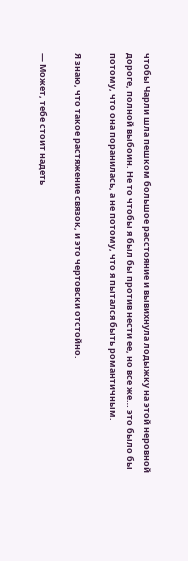чтобы Чарли шла пешком большое расстояние и вывихнула лодыжку на этой неровной дороге, полной выбоин. Не то чтобы я был бы против нести ее, но все же… это было бы потому, что она поранилась, а не потому, что я пытался быть романтичным.

Я знаю, что такое растяжение связок, и это чертовски отстойно.

— Может, тебе стоит надеть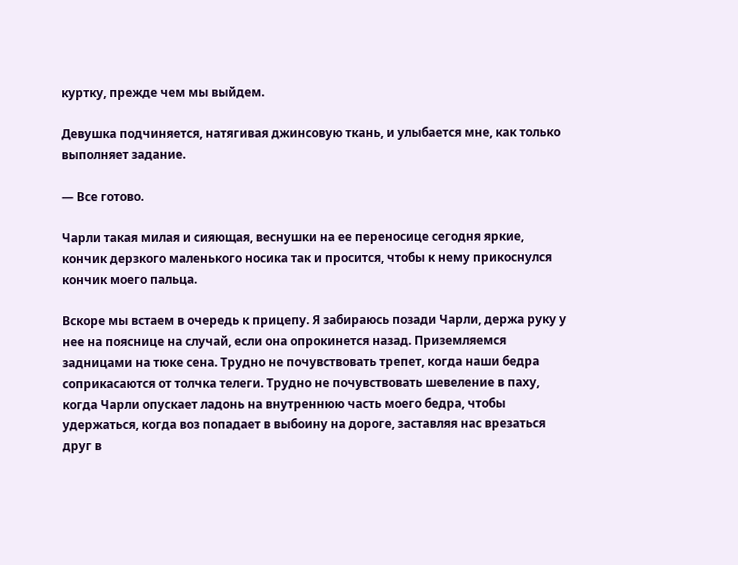куртку, прежде чем мы выйдем.

Девушка подчиняется, натягивая джинсовую ткань, и улыбается мне, как только выполняет задание.

— Все готово.

Чарли такая милая и сияющая, веснушки на ее переносице сегодня яркие, кончик дерзкого маленького носика так и просится, чтобы к нему прикоснулся кончик моего пальца.

Вскоре мы встаем в очередь к прицепу. Я забираюсь позади Чарли, держа руку у нее на пояснице на случай, если она опрокинется назад. Приземляемся задницами на тюке сена. Трудно не почувствовать трепет, когда наши бедра соприкасаются от толчка телеги. Трудно не почувствовать шевеление в паху, когда Чарли опускает ладонь на внутреннюю часть моего бедра, чтобы удержаться, когда воз попадает в выбоину на дороге, заставляя нас врезаться друг в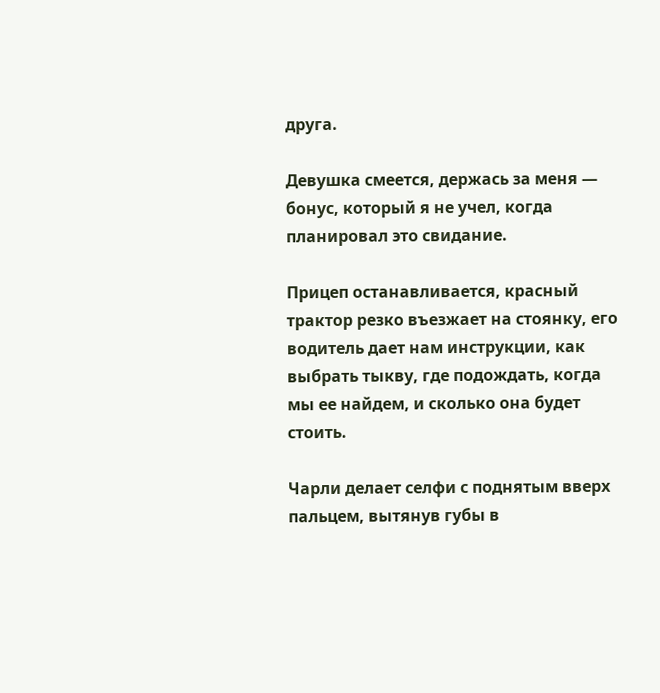друга.

Девушка смеется, держась за меня — бонус, который я не учел, когда планировал это свидание.

Прицеп останавливается, красный трактор резко въезжает на стоянку, его водитель дает нам инструкции, как выбрать тыкву, где подождать, когда мы ее найдем, и сколько она будет стоить.

Чарли делает селфи с поднятым вверх пальцем, вытянув губы в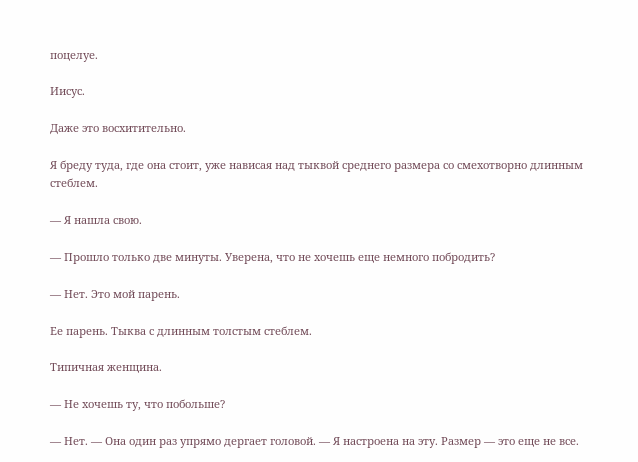поцелуе.

Иисус.

Даже это восхитительно.

Я бреду туда, где она стоит, уже нависая над тыквой среднего размера со смехотворно длинным стеблем.

— Я нашла свою.

— Прошло только две минуты. Уверена, что не хочешь еще немного побродить?

— Нет. Это мой парень.

Ее парень. Тыква с длинным толстым стеблем.

Типичная женщина.

— Не хочешь ту, что побольше?

— Нет. — Она один раз упрямо дергает головой. — Я настроена на эту. Размер — это еще не все.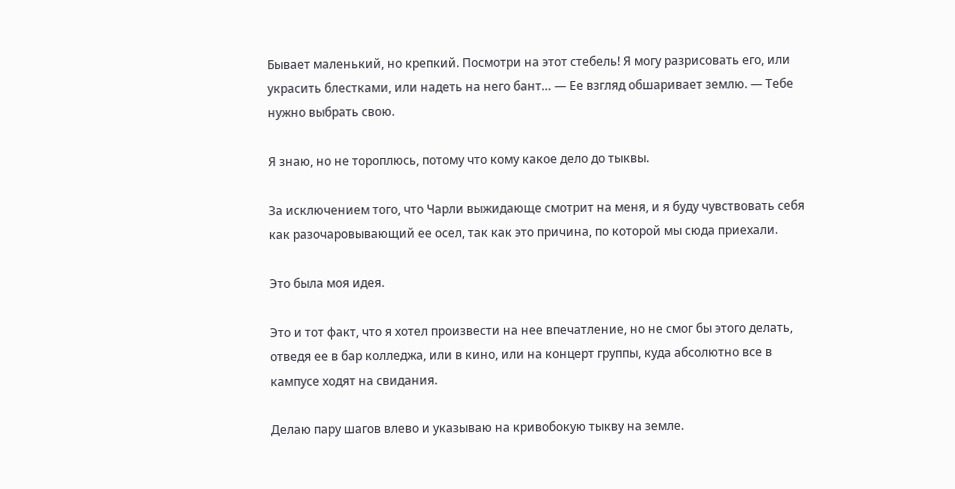Бывает маленький, но крепкий. Посмотри на этот стебель! Я могу разрисовать его, или украсить блестками, или надеть на него бант… — Ее взгляд обшаривает землю. — Тебе нужно выбрать свою.

Я знаю, но не тороплюсь, потому что кому какое дело до тыквы.

За исключением того, что Чарли выжидающе смотрит на меня, и я буду чувствовать себя как разочаровывающий ее осел, так как это причина, по которой мы сюда приехали.

Это была моя идея.

Это и тот факт, что я хотел произвести на нее впечатление, но не смог бы этого делать, отведя ее в бар колледжа, или в кино, или на концерт группы, куда абсолютно все в кампусе ходят на свидания.

Делаю пару шагов влево и указываю на кривобокую тыкву на земле.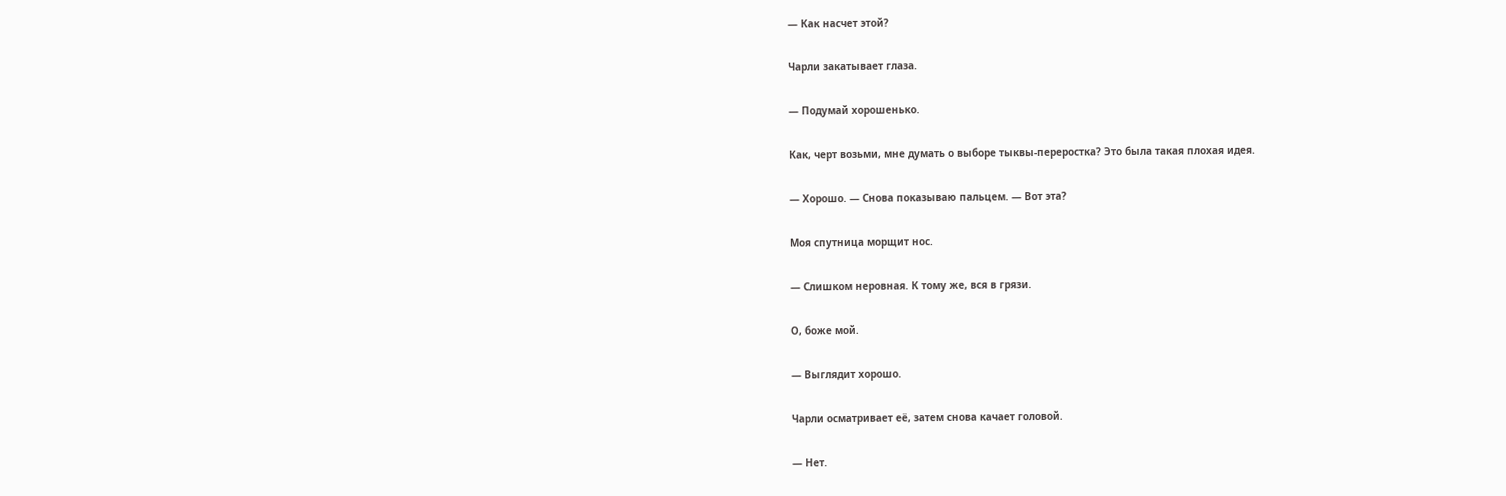— Как насчет этой?

Чарли закатывает глаза.

— Подумай хорошенько.

Как, черт возьми, мне думать о выборе тыквы-переростка? Это была такая плохая идея.

— Хорошо. — Снова показываю пальцем. — Вот эта?

Моя спутница морщит нос.

— Слишком неровная. К тому же, вся в грязи.

О, боже мой.

— Выглядит хорошо.

Чарли осматривает её, затем снова качает головой.

— Нет.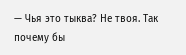— Чья это тыква? Не твоя. Так почему бы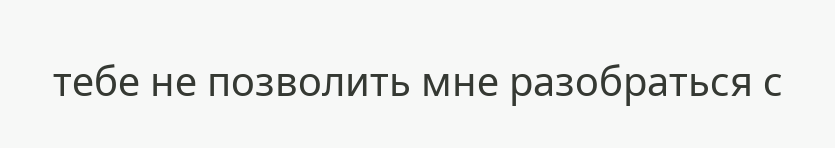тебе не позволить мне разобраться с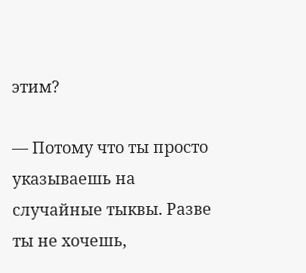этим?

— Потому что ты просто указываешь на случайные тыквы. Разве ты не хочешь,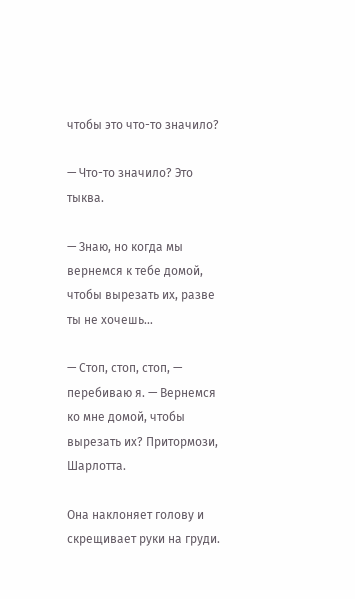чтобы это что-то значило?

— Что-то значило? Это тыква.

— Знаю, но когда мы вернемся к тебе домой, чтобы вырезать их, разве ты не хочешь…

— Стоп, стоп, стоп, — перебиваю я. — Вернемся ко мне домой, чтобы вырезать их? Притормози, Шарлотта.

Она наклоняет голову и скрещивает руки на груди.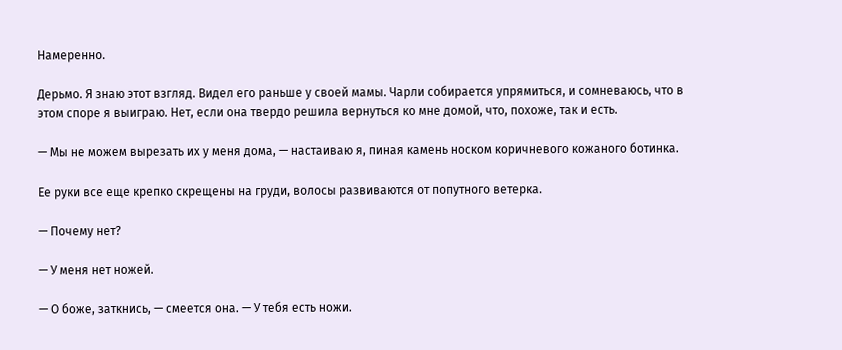Намеренно.

Дерьмо. Я знаю этот взгляд. Видел его раньше у своей мамы. Чарли собирается упрямиться, и сомневаюсь, что в этом споре я выиграю. Нет, если она твердо решила вернуться ко мне домой, что, похоже, так и есть.

— Мы не можем вырезать их у меня дома, — настаиваю я, пиная камень носком коричневого кожаного ботинка.

Ее руки все еще крепко скрещены на груди, волосы развиваются от попутного ветерка.

— Почему нет?

— У меня нет ножей.

— О боже, заткнись, — смеется она. — У тебя есть ножи.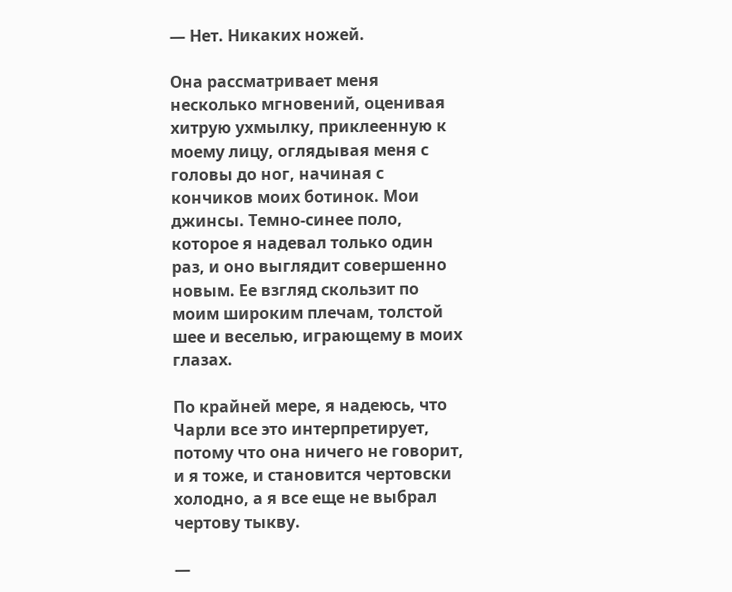— Нет. Никаких ножей.

Она рассматривает меня несколько мгновений, оценивая хитрую ухмылку, приклеенную к моему лицу, оглядывая меня с головы до ног, начиная с кончиков моих ботинок. Мои джинсы. Темно-синее поло, которое я надевал только один раз, и оно выглядит совершенно новым. Ее взгляд скользит по моим широким плечам, толстой шее и веселью, играющему в моих глазах.

По крайней мере, я надеюсь, что Чарли все это интерпретирует, потому что она ничего не говорит, и я тоже, и становится чертовски холодно, а я все еще не выбрал чертову тыкву.

—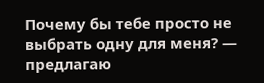Почему бы тебе просто не выбрать одну для меня? — предлагаю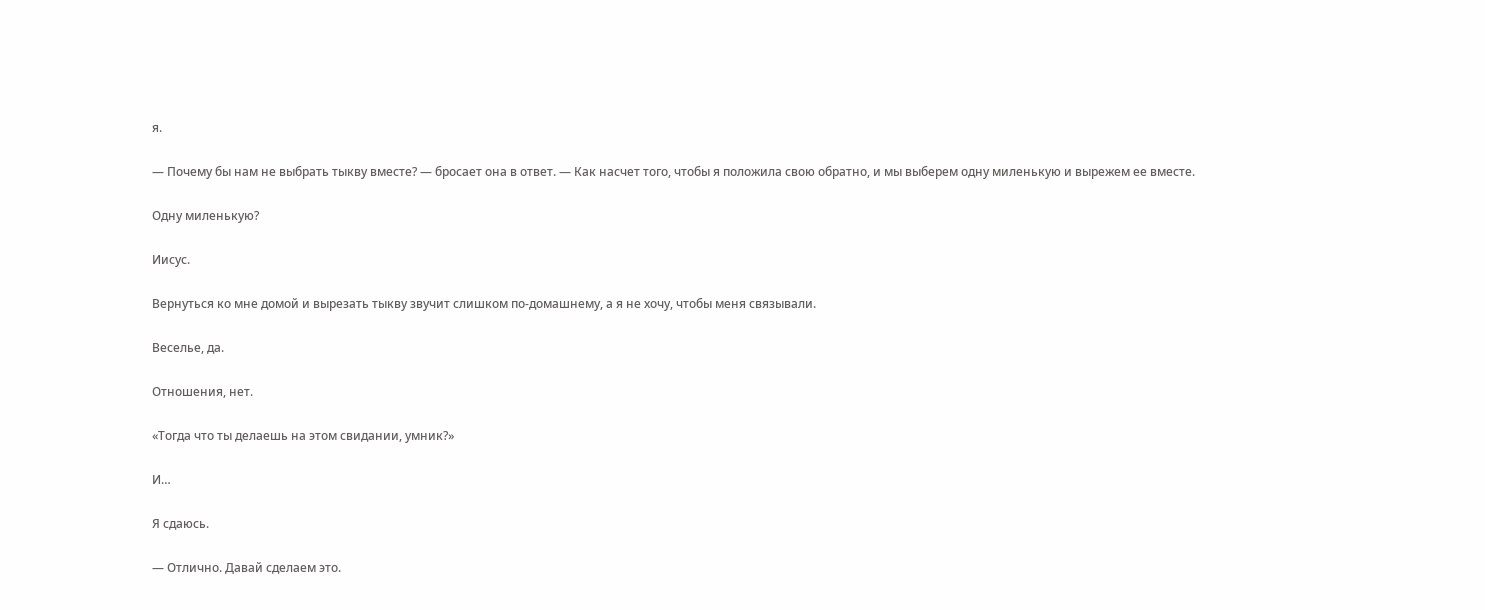я.

— Почему бы нам не выбрать тыкву вместе? — бросает она в ответ. — Как насчет того, чтобы я положила свою обратно, и мы выберем одну миленькую и вырежем ее вместе.

Одну миленькую?

Иисус.

Вернуться ко мне домой и вырезать тыкву звучит слишком по-домашнему, а я не хочу, чтобы меня связывали.

Веселье, да.

Отношения, нет.

«Тогда что ты делаешь на этом свидании, умник?»

И…

Я сдаюсь.

— Отлично. Давай сделаем это.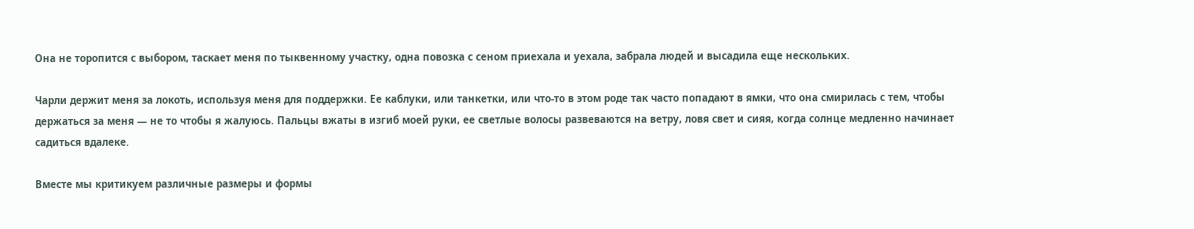Она не торопится с выбором, таскает меня по тыквенному участку, одна повозка с сеном приехала и уехала, забрала людей и высадила еще нескольких.

Чарли держит меня за локоть, используя меня для поддержки. Ее каблуки, или танкетки, или что-то в этом роде так часто попадают в ямки, что она смирилась с тем, чтобы держаться за меня — не то чтобы я жалуюсь. Пальцы вжаты в изгиб моей руки, ее светлые волосы развеваются на ветру, ловя свет и сияя, когда солнце медленно начинает садиться вдалеке.

Вместе мы критикуем различные размеры и формы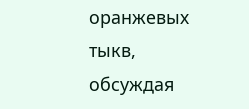оранжевых тыкв, обсуждая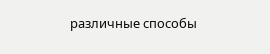различные способы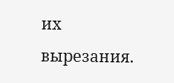их вырезания.